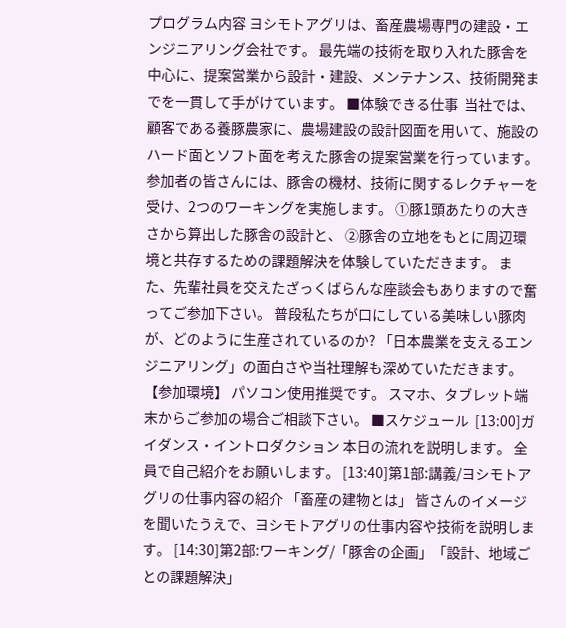プログラム内容 ヨシモトアグリは、畜産農場専門の建設・エンジニアリング会社です。 最先端の技術を取り入れた豚舎を中心に、提案営業から設計・建設、メンテナンス、技術開発までを一貫して手がけています。 ■体験できる仕事  当社では、顧客である養豚農家に、農場建設の設計図面を用いて、施設のハード面とソフト面を考えた豚舎の提案営業を行っています。 参加者の皆さんには、豚舎の機材、技術に関するレクチャーを受け、2つのワーキングを実施します。 ①豚1頭あたりの大きさから算出した豚舎の設計と、 ②豚舎の立地をもとに周辺環境と共存するための課題解決を体験していただきます。 また、先輩社員を交えたざっくばらんな座談会もありますので奮ってご参加下さい。 普段私たちが口にしている美味しい豚肉が、どのように生産されているのか? 「日本農業を支えるエンジニアリング」の面白さや当社理解も深めていただきます。 【参加環境】 パソコン使用推奨です。 スマホ、タブレット端末からご参加の場合ご相談下さい。 ■スケジュール  [13:00]ガイダンス・イントロダクション 本日の流れを説明します。 全員で自己紹介をお願いします。 [13:40]第1部:講義/ヨシモトアグリの仕事内容の紹介 「畜産の建物とは」 皆さんのイメージを聞いたうえで、ヨシモトアグリの仕事内容や技術を説明します。 [14:30]第2部:ワーキング/「豚舎の企画」「設計、地域ごとの課題解決」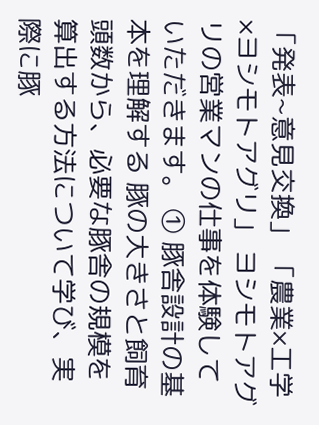「発表~意見交換」 「農業×工学×ヨシモトアグリ」 ヨシモトアグリの営業マンの仕事を体験していただきます。 ① 豚舎設計の基本を理解する 豚の大きさと飼育頭数から、必要な豚舎の規模を算出する方法について学び、実際に豚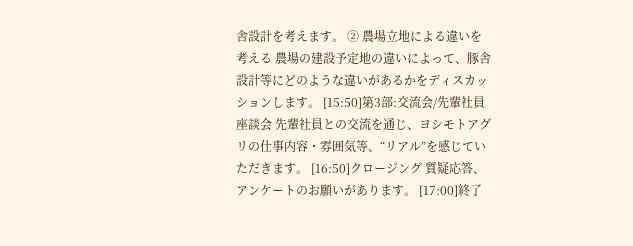舎設計を考えます。 ② 農場立地による違いを考える 農場の建設予定地の違いによって、豚舎設計等にどのような違いがあるかをディスカッションします。 [15:50]第3部:交流会/先輩社員座談会 先輩社員との交流を通じ、ヨシモトアグリの仕事内容・雰囲気等、“リアル”を感じていただきます。 [16:50]クロージング 質疑応答、アンケートのお願いがあります。 [17:00]終了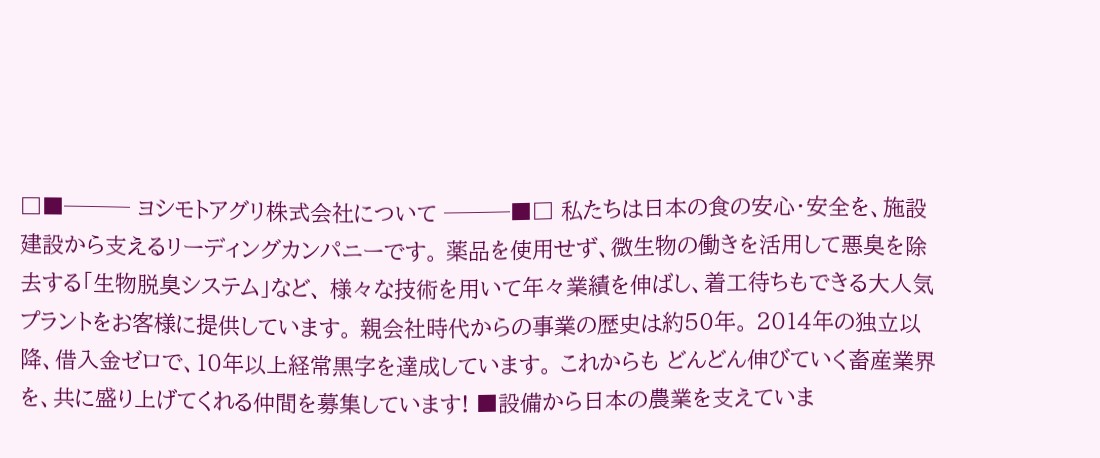□■─── ヨシモトアグリ株式会社について ───■□ 私たちは日本の食の安心・安全を、施設建設から支えるリーディングカンパニーです。 薬品を使用せず、微生物の働きを活用して悪臭を除去する「生物脱臭システム」など、 様々な技術を用いて年々業績を伸ばし、着工待ちもできる大人気プラントをお客様に提供しています。 親会社時代からの事業の歴史は約50年。 2014年の独立以降、借入金ゼロで、10年以上経常黒字を達成しています。 これからも どんどん伸びていく畜産業界を、共に盛り上げてくれる仲間を募集しています! ■設備から日本の農業を支えていま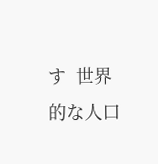す  世界的な人口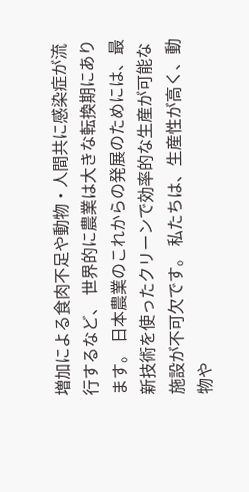増加による食肉不足や動物・人間共に感染症が流行するなど、 世界的に農業は大きな転換期にあります。 日本農業のこれからの発展のためには、最新技術を使ったクリーンで効率的な生産が可能な施設が不可欠です。 私たちは、生産性が高く、動物や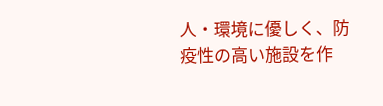人・環境に優しく、防疫性の高い施設を作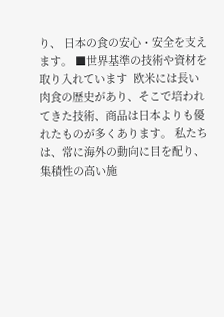り、 日本の食の安心・安全を支えます。 ■世界基準の技術や資材を取り入れています  欧米には長い肉食の歴史があり、そこで培われてきた技術、商品は日本よりも優れたものが多くあります。 私たちは、常に海外の動向に目を配り、集積性の高い施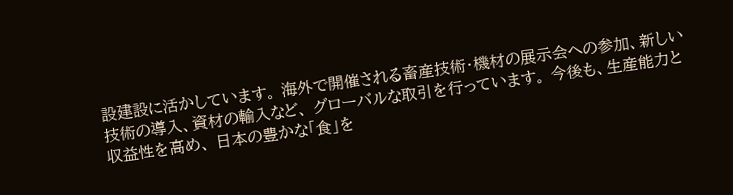設建設に活かしています。 海外で開催される畜産技術・機材の展示会への参加、新しい技術の導入、資材の輸入など、 グローバルな取引を行っています。 今後も、生産能力と収益性を高め、 日本の豊かな「食」を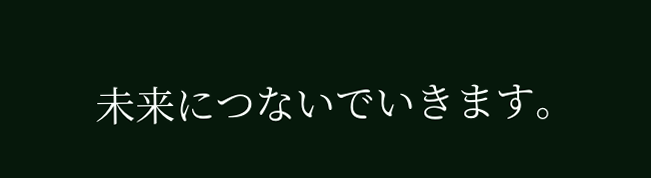未来につないでいきます。